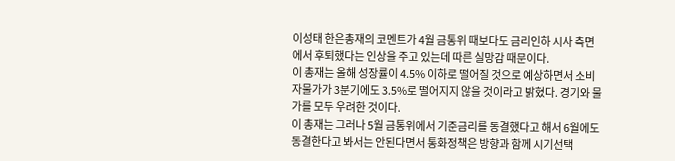이성태 한은총재의 코멘트가 4월 금통위 때보다도 금리인하 시사 측면에서 후퇴했다는 인상을 주고 있는데 따른 실망감 때문이다.
이 총재는 올해 성장률이 4.5% 이하로 떨어질 것으로 예상하면서 소비자물가가 3분기에도 3.5%로 떨어지지 않을 것이라고 밝혔다. 경기와 물가를 모두 우려한 것이다.
이 총재는 그러나 5월 금통위에서 기준금리를 동결했다고 해서 6월에도 동결한다고 봐서는 안된다면서 통화정책은 방향과 함께 시기선택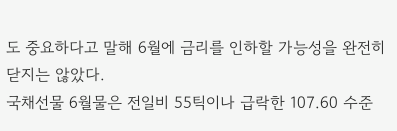도 중요하다고 말해 6월에 금리를 인하할 가능성을 완전히 닫지는 않았다.
국채선물 6월물은 전일비 55틱이나 급락한 107.60 수준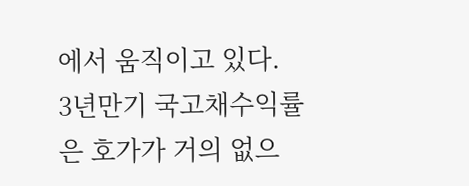에서 움직이고 있다.
3년만기 국고채수익률은 호가가 거의 없으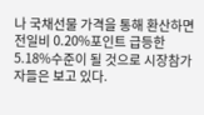나 국채선물 가격을 통해 환산하면 전일비 0.20%포인트 급등한 5.18%수준이 될 것으로 시장참가자들은 보고 있다.